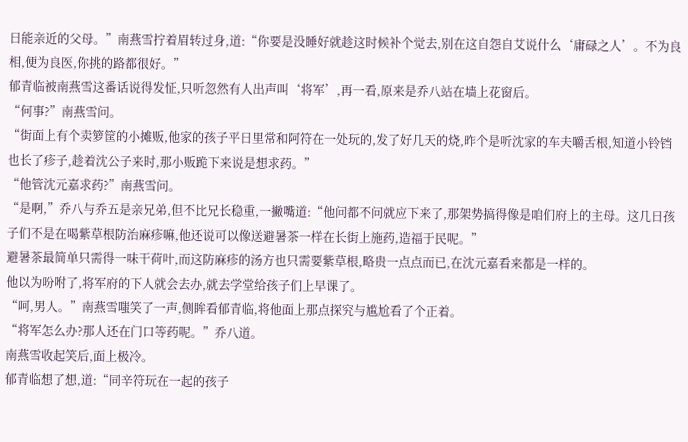日能亲近的父母。”南燕雪拧着眉转过身,道:“你要是没睡好就趁这时候补个觉去,别在这自怨自艾说什么‘庸碌之人’。不为良相,便为良医,你挑的路都很好。”
郁青临被南燕雪这番话说得发怔,只听忽然有人出声叫‘将军’,再一看,原来是乔八站在墙上花窗后。
“何事?”南燕雪问。
“街面上有个卖箩筐的小摊贩,他家的孩子平日里常和阿符在一处玩的,发了好几天的烧,昨个是听沈家的车夫嚼舌根,知道小铃铛也长了疹子,趁着沈公子来时,那小贩跪下来说是想求药。”
“他管沈元嘉求药?”南燕雪问。
“是啊,”乔八与乔五是亲兄弟,但不比兄长稳重,一撇嘴道:“他问都不问就应下来了,那架势搞得像是咱们府上的主母。这几日孩子们不是在喝紫草根防治麻疹嘛,他还说可以像送避暑茶一样在长街上施药,造福于民呢。”
避暑茶最简单只需得一味干荷叶,而这防麻疹的汤方也只需要紫草根,略贵一点点而已,在沈元嘉看来都是一样的。
他以为吩咐了,将军府的下人就会去办,就去学堂给孩子们上早课了。
“呵,男人。”南燕雪嗤笑了一声,侧眸看郁青临,将他面上那点探究与尴尬看了个正着。
“将军怎么办?那人还在门口等药呢。”乔八道。
南燕雪收起笑后,面上极冷。
郁青临想了想,道:“同辛符玩在一起的孩子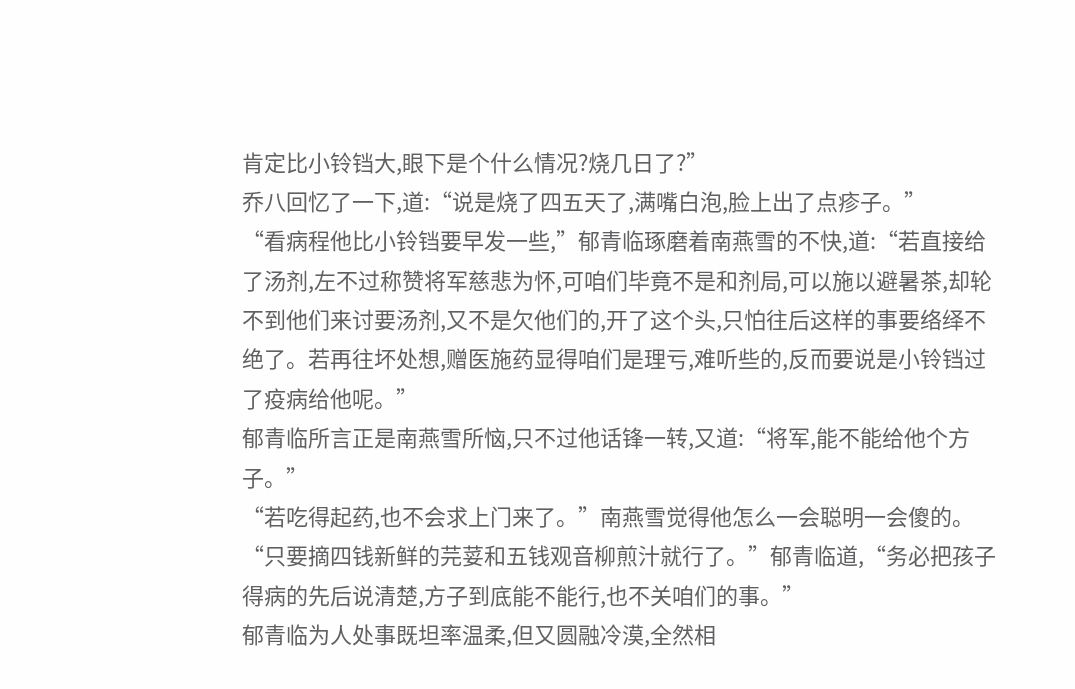肯定比小铃铛大,眼下是个什么情况?烧几日了?”
乔八回忆了一下,道:“说是烧了四五天了,满嘴白泡,脸上出了点疹子。”
“看病程他比小铃铛要早发一些,”郁青临琢磨着南燕雪的不快,道:“若直接给了汤剂,左不过称赞将军慈悲为怀,可咱们毕竟不是和剂局,可以施以避暑茶,却轮不到他们来讨要汤剂,又不是欠他们的,开了这个头,只怕往后这样的事要络绎不绝了。若再往坏处想,赠医施药显得咱们是理亏,难听些的,反而要说是小铃铛过了疫病给他呢。”
郁青临所言正是南燕雪所恼,只不过他话锋一转,又道:“将军,能不能给他个方子。”
“若吃得起药,也不会求上门来了。”南燕雪觉得他怎么一会聪明一会傻的。
“只要摘四钱新鲜的芫荽和五钱观音柳煎汁就行了。”郁青临道,“务必把孩子得病的先后说清楚,方子到底能不能行,也不关咱们的事。”
郁青临为人处事既坦率温柔,但又圆融冷漠,全然相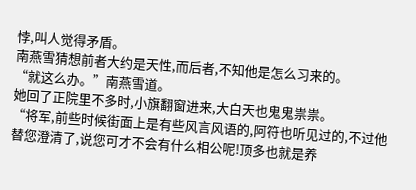悖,叫人觉得矛盾。
南燕雪猜想前者大约是天性,而后者,不知他是怎么习来的。
“就这么办。”南燕雪道。
她回了正院里不多时,小旗翻窗进来,大白天也鬼鬼祟祟。
“将军,前些时候街面上是有些风言风语的,阿符也听见过的,不过他替您澄清了,说您可才不会有什么相公呢!顶多也就是养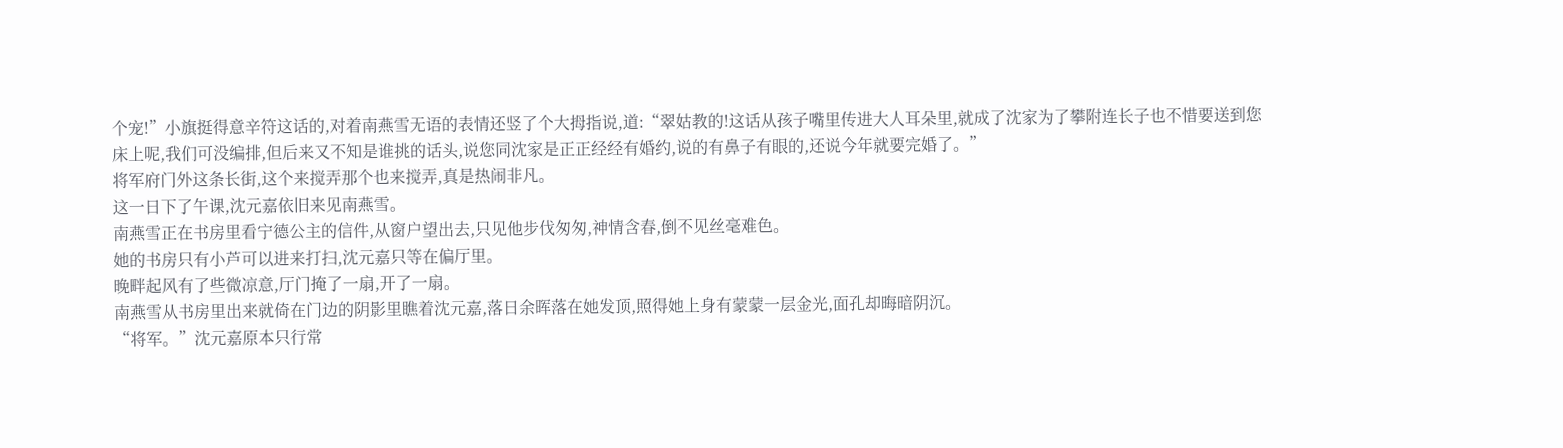个宠!”小旗挺得意辛符这话的,对着南燕雪无语的表情还竖了个大拇指说,道:“翠姑教的!这话从孩子嘴里传进大人耳朵里,就成了沈家为了攀附连长子也不惜要送到您床上呢,我们可没编排,但后来又不知是谁挑的话头,说您同沈家是正正经经有婚约,说的有鼻子有眼的,还说今年就要完婚了。”
将军府门外这条长街,这个来搅弄那个也来搅弄,真是热闹非凡。
这一日下了午课,沈元嘉依旧来见南燕雪。
南燕雪正在书房里看宁德公主的信件,从窗户望出去,只见他步伐匆匆,神情含春,倒不见丝毫难色。
她的书房只有小芦可以进来打扫,沈元嘉只等在偏厅里。
晚畔起风有了些微凉意,厅门掩了一扇,开了一扇。
南燕雪从书房里出来就倚在门边的阴影里瞧着沈元嘉,落日余晖落在她发顶,照得她上身有蒙蒙一层金光,面孔却晦暗阴沉。
“将军。”沈元嘉原本只行常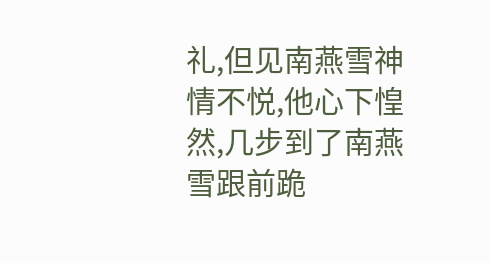礼,但见南燕雪神情不悦,他心下惶然,几步到了南燕雪跟前跪